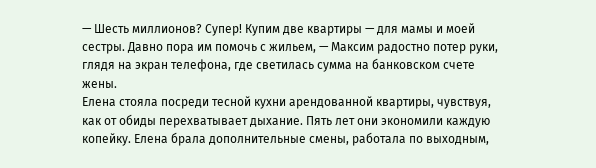— Шесть миллионов? Супер! Купим две квартиры — для мамы и моей сестры. Давно пора им помочь с жильем, — Максим радостно потер руки, глядя на экран телефона, где светилась сумма на банковском счете жены.
Елена стояла посреди тесной кухни арендованной квартиры, чувствуя, как от обиды перехватывает дыхание. Пять лет они экономили каждую копейку. Елена брала дополнительные смены, работала по выходным,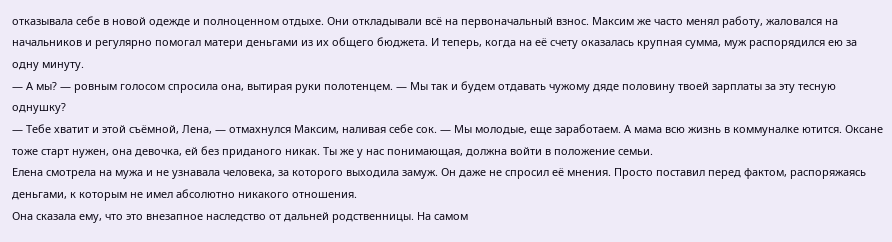отказывала себе в новой одежде и полноценном отдыхе. Они откладывали всё на первоначальный взнос. Максим же часто менял работу, жаловался на начальников и регулярно помогал матери деньгами из их общего бюджета. И теперь, когда на её счету оказалась крупная сумма, муж распорядился ею за одну минуту.
— А мы? — ровным голосом спросила она, вытирая руки полотенцем. — Мы так и будем отдавать чужому дяде половину твоей зарплаты за эту тесную однушку?
— Тебе хватит и этой съёмной, Лена, — отмахнулся Максим, наливая себе сок. — Мы молодые, еще заработаем. А мама всю жизнь в коммуналке ютится. Оксане тоже старт нужен, она девочка, ей без приданого никак. Ты же у нас понимающая, должна войти в положение семьи.
Елена смотрела на мужа и не узнавала человека, за которого выходила замуж. Он даже не спросил её мнения. Просто поставил перед фактом, распоряжаясь деньгами, к которым не имел абсолютно никакого отношения.
Она сказала ему, что это внезапное наследство от дальней родственницы. На самом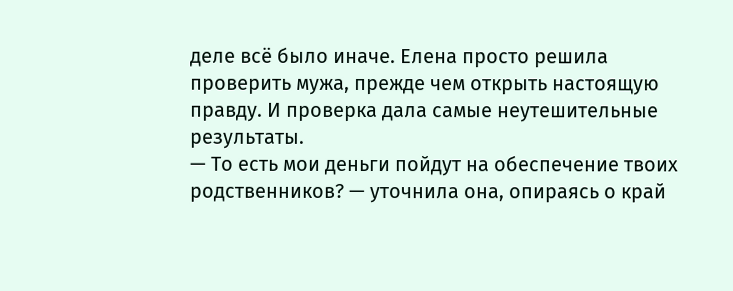деле всё было иначе. Елена просто решила проверить мужа, прежде чем открыть настоящую правду. И проверка дала самые неутешительные результаты.
— То есть мои деньги пойдут на обеспечение твоих родственников? — уточнила она, опираясь о край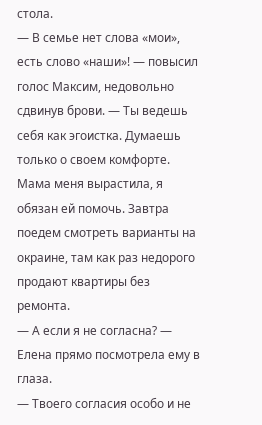стола.
— В семье нет слова «мои», есть слово «наши»! — повысил голос Максим, недовольно сдвинув брови. — Ты ведешь себя как эгоистка. Думаешь только о своем комфорте. Мама меня вырастила, я обязан ей помочь. Завтра поедем смотреть варианты на окраине, там как раз недорого продают квартиры без ремонта.
— А если я не согласна? — Елена прямо посмотрела ему в глаза.
— Твоего согласия особо и не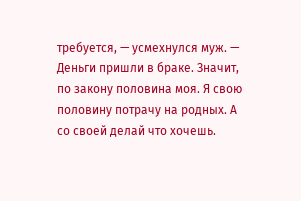требуется, — усмехнулся муж. — Деньги пришли в браке. Значит, по закону половина моя. Я свою половину потрачу на родных. А со своей делай что хочешь.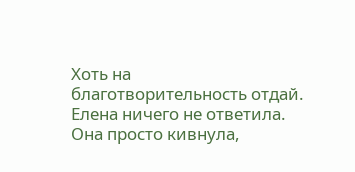Хоть на благотворительность отдай.
Елена ничего не ответила. Она просто кивнула,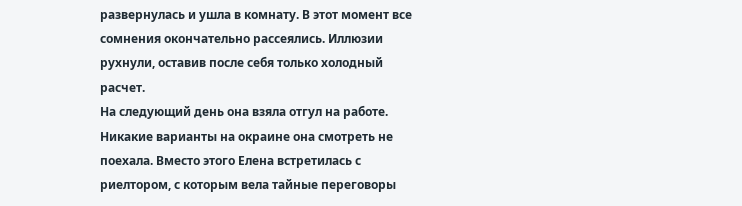развернулась и ушла в комнату. В этот момент все сомнения окончательно рассеялись. Иллюзии рухнули, оставив после себя только холодный расчет.
На следующий день она взяла отгул на работе. Никакие варианты на окраине она смотреть не поехала. Вместо этого Елена встретилась с риелтором, с которым вела тайные переговоры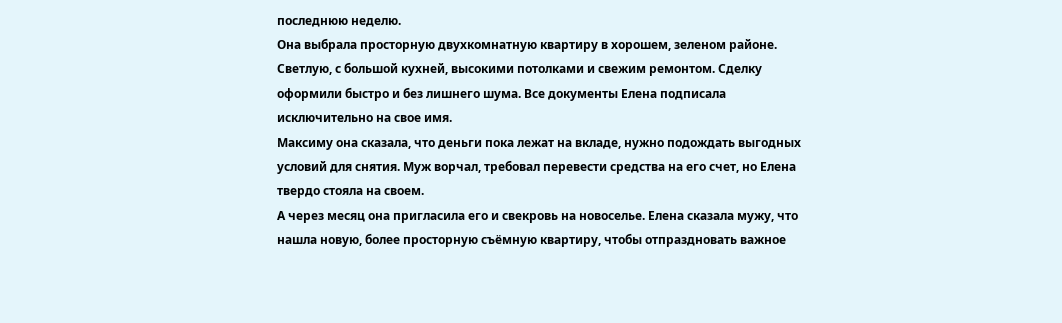последнюю неделю.
Она выбрала просторную двухкомнатную квартиру в хорошем, зеленом районе. Светлую, с большой кухней, высокими потолками и свежим ремонтом. Сделку оформили быстро и без лишнего шума. Все документы Елена подписала исключительно на свое имя.
Максиму она сказала, что деньги пока лежат на вкладе, нужно подождать выгодных условий для снятия. Муж ворчал, требовал перевести средства на его счет, но Елена твердо стояла на своем.
А через месяц она пригласила его и свекровь на новоселье. Елена сказала мужу, что нашла новую, более просторную съёмную квартиру, чтобы отпраздновать важное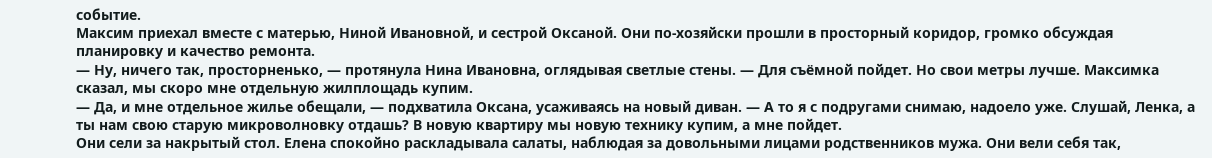событие.
Максим приехал вместе с матерью, Ниной Ивановной, и сестрой Оксаной. Они по-хозяйски прошли в просторный коридор, громко обсуждая планировку и качество ремонта.
— Ну, ничего так, просторненько, — протянула Нина Ивановна, оглядывая светлые стены. — Для съёмной пойдет. Но свои метры лучше. Максимка сказал, мы скоро мне отдельную жилплощадь купим.
— Да, и мне отдельное жилье обещали, — подхватила Оксана, усаживаясь на новый диван. — А то я с подругами снимаю, надоело уже. Слушай, Ленка, а ты нам свою старую микроволновку отдашь? В новую квартиру мы новую технику купим, а мне пойдет.
Они сели за накрытый стол. Елена спокойно раскладывала салаты, наблюдая за довольными лицами родственников мужа. Они вели себя так,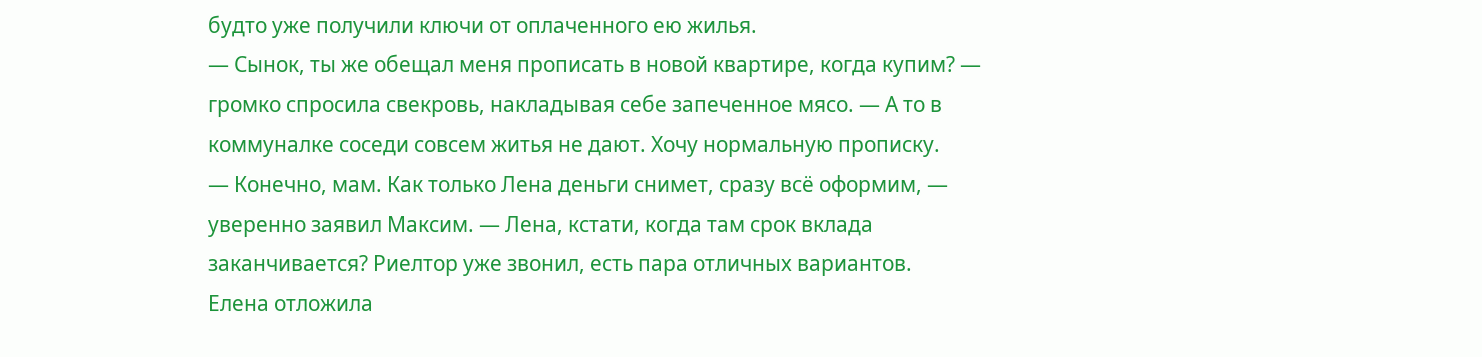будто уже получили ключи от оплаченного ею жилья.
— Сынок, ты же обещал меня прописать в новой квартире, когда купим? — громко спросила свекровь, накладывая себе запеченное мясо. — А то в коммуналке соседи совсем житья не дают. Хочу нормальную прописку.
— Конечно, мам. Как только Лена деньги снимет, сразу всё оформим, — уверенно заявил Максим. — Лена, кстати, когда там срок вклада заканчивается? Риелтор уже звонил, есть пара отличных вариантов.
Елена отложила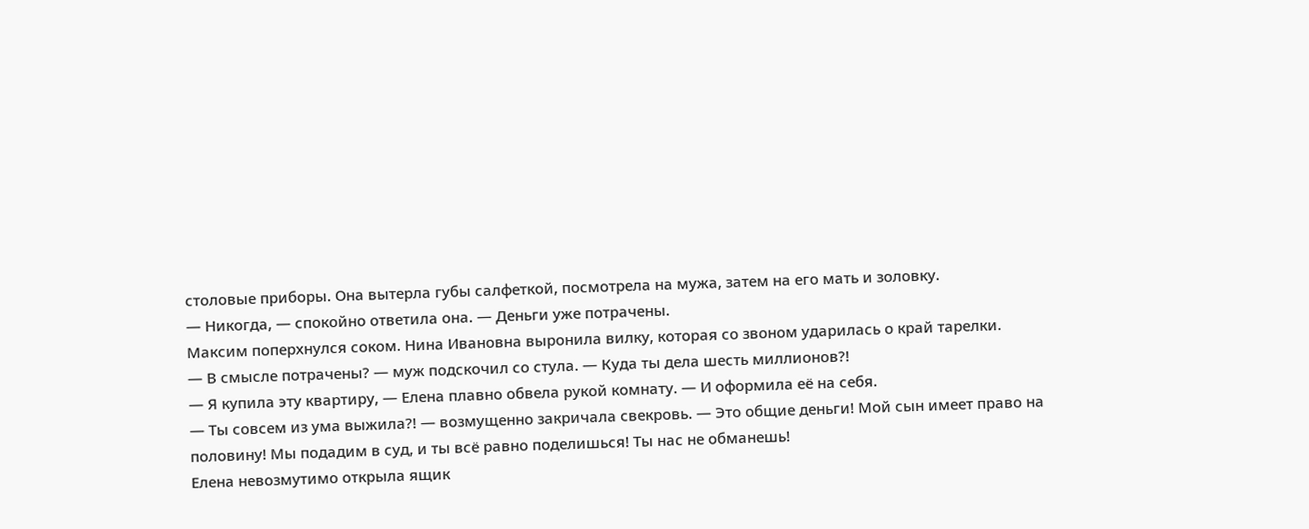столовые приборы. Она вытерла губы салфеткой, посмотрела на мужа, затем на его мать и золовку.
— Никогда, — спокойно ответила она. — Деньги уже потрачены.
Максим поперхнулся соком. Нина Ивановна выронила вилку, которая со звоном ударилась о край тарелки.
— В смысле потрачены? — муж подскочил со стула. — Куда ты дела шесть миллионов?!
— Я купила эту квартиру, — Елена плавно обвела рукой комнату. — И оформила её на себя.
— Ты совсем из ума выжила?! — возмущенно закричала свекровь. — Это общие деньги! Мой сын имеет право на половину! Мы подадим в суд, и ты всё равно поделишься! Ты нас не обманешь!
Елена невозмутимо открыла ящик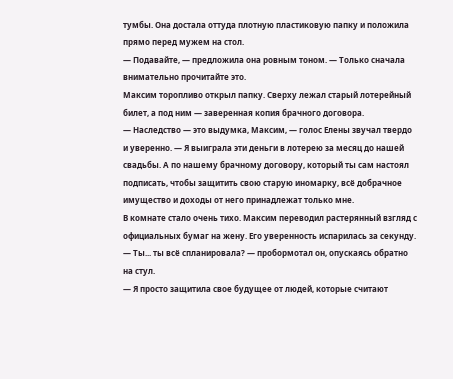тумбы. Она достала оттуда плотную пластиковую папку и положила прямо перед мужем на стол.
— Подавайте, — предложила она ровным тоном. — Только сначала внимательно прочитайте это.
Максим торопливо открыл папку. Сверху лежал старый лотерейный билет, а под ним — заверенная копия брачного договора.
— Наследство — это выдумка, Максим, — голос Елены звучал твердо и уверенно. — Я выиграла эти деньги в лотерею за месяц до нашей свадьбы. А по нашему брачному договору, который ты сам настоял подписать, чтобы защитить свою старую иномарку, всё добрачное имущество и доходы от него принадлежат только мне.
В комнате стало очень тихо. Максим переводил растерянный взгляд с официальных бумаг на жену. Его уверенность испарилась за секунду.
— Ты... ты всё спланировала? — пробормотал он, опускаясь обратно на стул.
— Я просто защитила свое будущее от людей, которые считают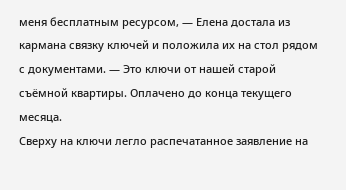меня бесплатным ресурсом, — Елена достала из кармана связку ключей и положила их на стол рядом с документами. — Это ключи от нашей старой съёмной квартиры. Оплачено до конца текущего месяца.
Сверху на ключи легло распечатанное заявление на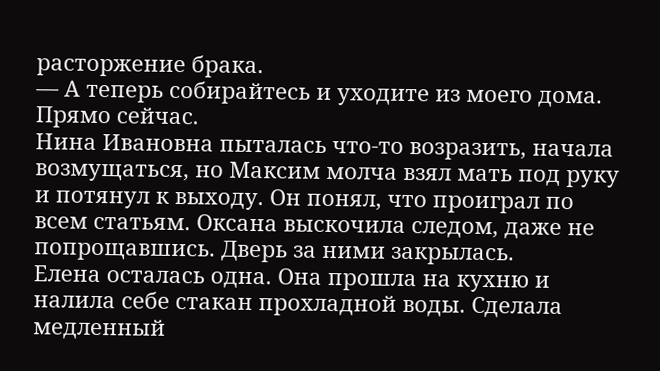расторжение брака.
— А теперь собирайтесь и уходите из моего дома. Прямо сейчас.
Нина Ивановна пыталась что-то возразить, начала возмущаться, но Максим молча взял мать под руку и потянул к выходу. Он понял, что проиграл по всем статьям. Оксана выскочила следом, даже не попрощавшись. Дверь за ними закрылась.
Елена осталась одна. Она прошла на кухню и налила себе стакан прохладной воды. Сделала медленный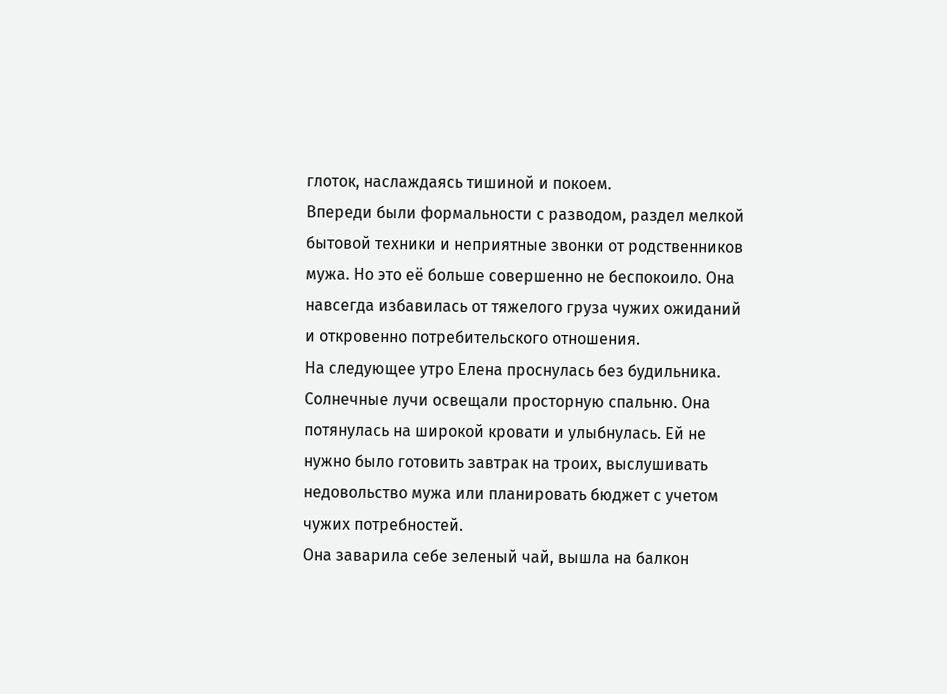глоток, наслаждаясь тишиной и покоем.
Впереди были формальности с разводом, раздел мелкой бытовой техники и неприятные звонки от родственников мужа. Но это её больше совершенно не беспокоило. Она навсегда избавилась от тяжелого груза чужих ожиданий и откровенно потребительского отношения.
На следующее утро Елена проснулась без будильника. Солнечные лучи освещали просторную спальню. Она потянулась на широкой кровати и улыбнулась. Ей не нужно было готовить завтрак на троих, выслушивать недовольство мужа или планировать бюджет с учетом чужих потребностей.
Она заварила себе зеленый чай, вышла на балкон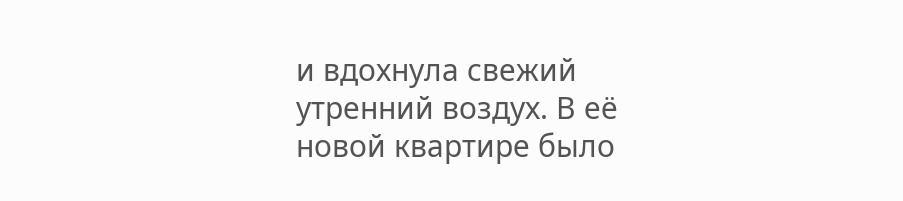и вдохнула свежий утренний воздух. В её новой квартире было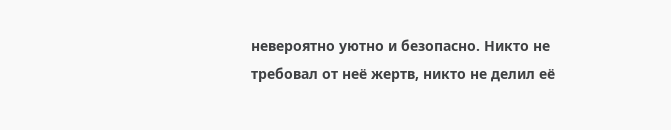невероятно уютно и безопасно. Никто не требовал от неё жертв, никто не делил её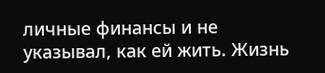личные финансы и не указывал, как ей жить. Жизнь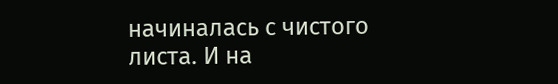начиналась с чистого листа. И на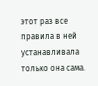этот раз все правила в ней устанавливала только она сама.